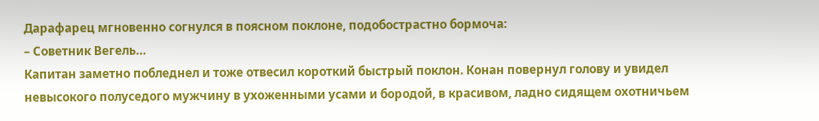Дарафарец мгновенно согнулся в поясном поклоне, подобострастно бормоча:
– Советник Вегель…
Капитан заметно побледнел и тоже отвесил короткий быстрый поклон. Конан повернул голову и увидел невысокого полуседого мужчину в ухоженными усами и бородой, в красивом, ладно сидящем охотничьем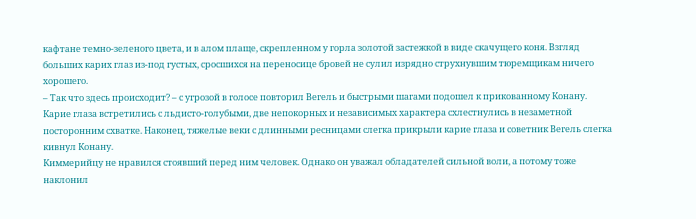кафтане темно-зеленого цвета, и в алом плаще, скрепленном у горла золотой застежкой в виде скачущего коня. Взгляд больших карих глаз из-под густых, сросшихся на переносице бровей не сулил изрядно струхнувшим тюремщикам ничего хорошего.
– Так что здесь происходит? – с угрозой в голосе повторил Вегель и быстрыми шагами подошел к прикованному Конану. Карие глаза встретились с льдисто-голубыми, две непокорных и независимых характера схлестнулись в незаметной посторонним схватке. Наконец, тяжелые веки с длинными ресницами слегка прикрыли карие глаза и советник Вегель слегка кивнул Конану.
Киммерийцу не нравился стоявший перед ним человек. Однако он уважал обладателей сильной воли, а потому тоже наклонил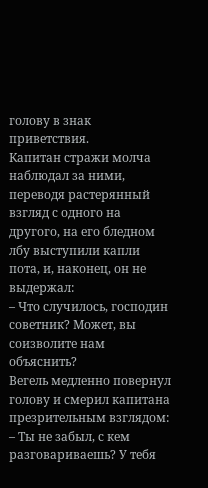голову в знак приветствия.
Капитан стражи молча наблюдал за ними, переводя растерянный взгляд с одного на другого, на его бледном лбу выступили капли пота, и, наконец, он не выдержал:
– Что случилось, господин советник? Может, вы соизволите нам объяснить?
Вегель медленно повернул голову и смерил капитана презрительным взглядом:
– Ты не забыл, с кем разговариваешь? У тебя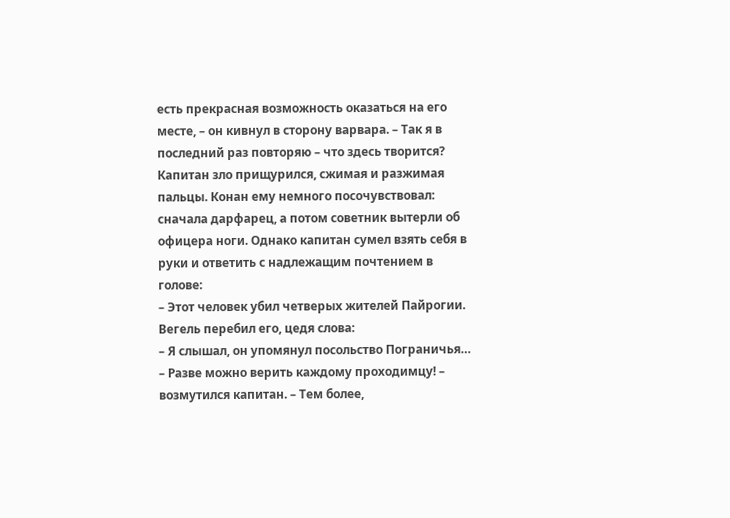есть прекрасная возможность оказаться на его месте, – он кивнул в сторону варвара. – Так я в последний раз повторяю – что здесь творится?
Капитан зло прищурился, сжимая и разжимая пальцы. Конан ему немного посочувствовал: сначала дарфарец, а потом советник вытерли об офицера ноги. Однако капитан сумел взять себя в руки и ответить с надлежащим почтением в голове:
– Этот человек убил четверых жителей Пайрогии.
Вегель перебил его, цедя слова:
– Я слышал, он упомянул посольство Пограничья…
– Разве можно верить каждому проходимцу! – возмутился капитан. – Тем более,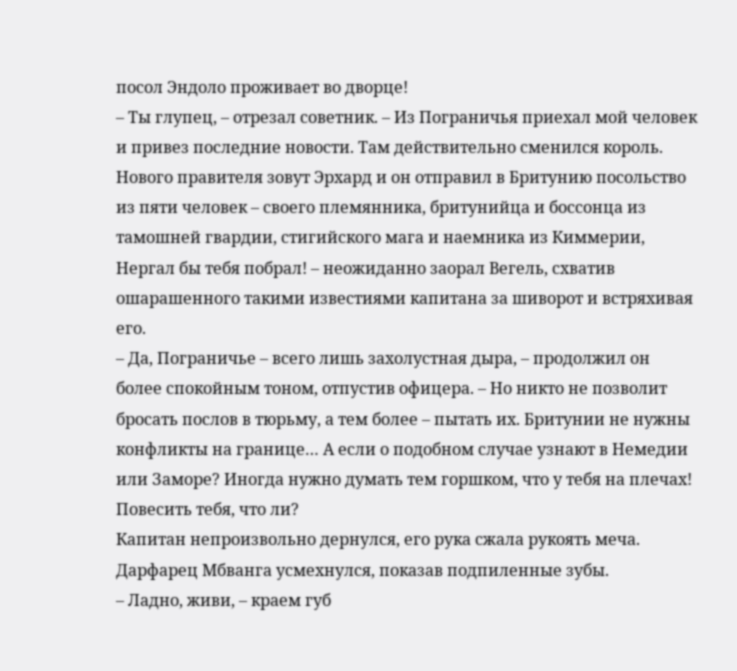посол Эндоло проживает во дворце!
– Ты глупец, – отрезал советник. – Из Пограничья приехал мой человек и привез последние новости. Там действительно сменился король. Нового правителя зовут Эрхард и он отправил в Бритунию посольство из пяти человек – своего племянника, бритунийца и боссонца из тамошней гвардии, стигийского мага и наемника из Киммерии, Нергал бы тебя побрал! – неожиданно заорал Вегель, схватив ошарашенного такими известиями капитана за шиворот и встряхивая его.
– Да, Пограничье – всего лишь захолустная дыра, – продолжил он более спокойным тоном, отпустив офицера. – Но никто не позволит бросать послов в тюрьму, а тем более – пытать их. Бритунии не нужны конфликты на границе… А если о подобном случае узнают в Немедии или Заморе? Иногда нужно думать тем горшком, что у тебя на плечах! Повесить тебя, что ли?
Капитан непроизвольно дернулся, его рука сжала рукоять меча. Дарфарец Мбванга усмехнулся, показав подпиленные зубы.
– Ладно, живи, – краем губ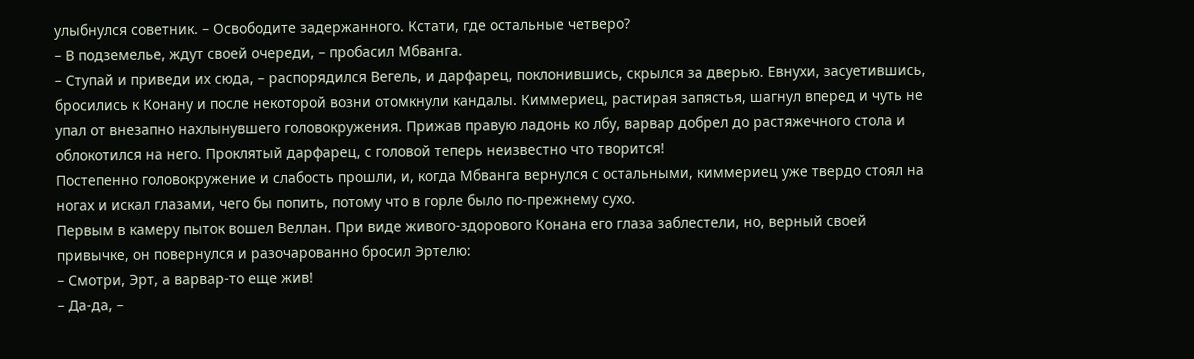улыбнулся советник. – Освободите задержанного. Кстати, где остальные четверо?
– В подземелье, ждут своей очереди, – пробасил Мбванга.
– Ступай и приведи их сюда, – распорядился Вегель, и дарфарец, поклонившись, скрылся за дверью. Евнухи, засуетившись, бросились к Конану и после некоторой возни отомкнули кандалы. Киммериец, растирая запястья, шагнул вперед и чуть не упал от внезапно нахлынувшего головокружения. Прижав правую ладонь ко лбу, варвар добрел до растяжечного стола и облокотился на него. Проклятый дарфарец, с головой теперь неизвестно что творится!
Постепенно головокружение и слабость прошли, и, когда Мбванга вернулся с остальными, киммериец уже твердо стоял на ногах и искал глазами, чего бы попить, потому что в горле было по-прежнему сухо.
Первым в камеру пыток вошел Веллан. При виде живого-здорового Конана его глаза заблестели, но, верный своей привычке, он повернулся и разочарованно бросил Эртелю:
– Смотри, Эрт, а варвар-то еще жив!
– Да-да, –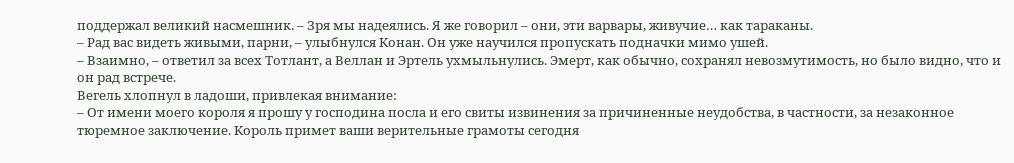поддержал великий насмешник. – Зря мы надеялись. Я же говорил – они, эти варвары, живучие… как тараканы.
– Рад вас видеть живыми, парни, – улыбнулся Конан. Он уже научился пропускать подначки мимо ушей.
– Взаимно, – ответил за всех Тотлант, а Веллан и Эртель ухмыльнулись. Эмерт, как обычно, сохранял невозмутимость, но было видно, что и он рад встрече.
Вегель хлопнул в ладоши, привлекая внимание:
– От имени моего короля я прошу у господина посла и его свиты извинения за причиненные неудобства, в частности, за незаконное тюремное заключение. Король примет ваши верительные грамоты сегодня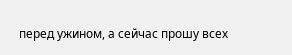перед ужином, а сейчас прошу всех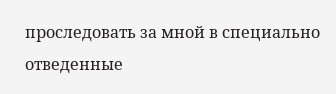проследовать за мной в специально отведенные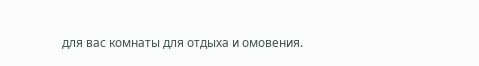для вас комнаты для отдыха и омовения.